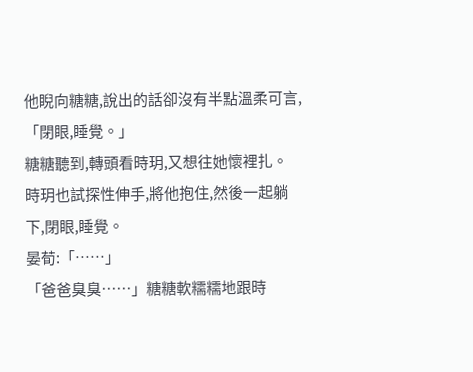他睨向糖糖,說出的話卻沒有半點溫柔可言,「閉眼,睡覺。」
糖糖聽到,轉頭看時玥,又想往她懷裡扎。
時玥也試探性伸手,將他抱住,然後一起躺下,閉眼,睡覺。
晏荀:「……」
「爸爸臭臭……」糖糖軟糯糯地跟時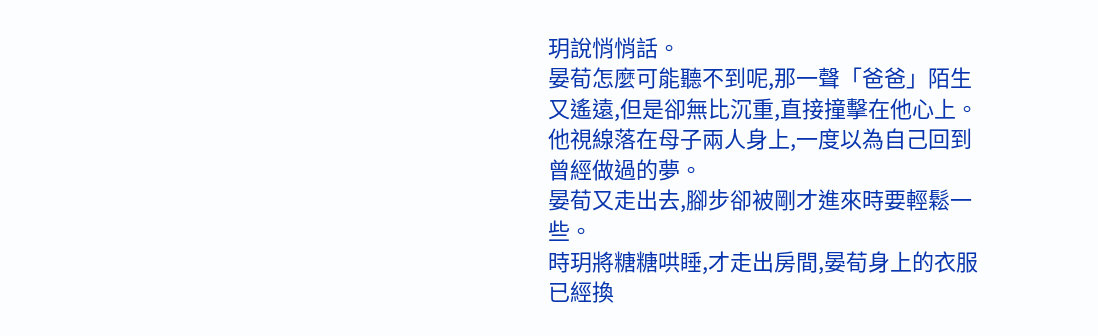玥說悄悄話。
晏荀怎麼可能聽不到呢,那一聲「爸爸」陌生又遙遠,但是卻無比沉重,直接撞擊在他心上。
他視線落在母子兩人身上,一度以為自己回到曾經做過的夢。
晏荀又走出去,腳步卻被剛才進來時要輕鬆一些。
時玥將糖糖哄睡,才走出房間,晏荀身上的衣服已經換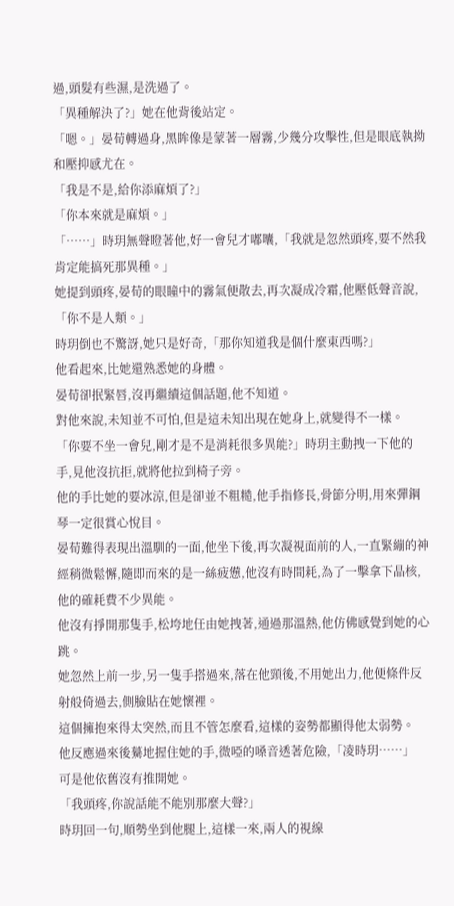過,頭髮有些濕,是洗過了。
「異種解決了?」她在他背後站定。
「嗯。」晏荀轉過身,黑眸像是蒙著一層霧,少幾分攻擊性,但是眼底執拗和壓抑感尤在。
「我是不是,給你添麻煩了?」
「你本來就是麻煩。」
「……」時玥無聲瞪著他,好一會兒才嘟囔,「我就是忽然頭疼,要不然我肯定能搞死那異種。」
她提到頭疼,晏荀的眼瞳中的霧氣便散去,再次凝成冷霜,他壓低聲音說,「你不是人類。」
時玥倒也不驚訝,她只是好奇,「那你知道我是個什麼東西嗎?」
他看起來,比她還熟悉她的身體。
晏荀卻抿緊唇,沒再繼續這個話題,他不知道。
對他來說,未知並不可怕,但是這未知出現在她身上,就變得不一樣。
「你要不坐一會兒,剛才是不是消耗很多異能?」時玥主動拽一下他的手,見他沒抗拒,就將他拉到椅子旁。
他的手比她的要冰涼,但是卻並不粗糙,他手指修長,骨節分明,用來彈鋼琴一定很賞心悅目。
晏荀難得表現出溫馴的一面,他坐下後,再次凝視面前的人,一直緊繃的神經稍微鬆懈,隨即而來的是一絲疲憊,他沒有時間耗,為了一擊拿下晶核,他的確耗費不少異能。
他沒有掙開那隻手,松垮地任由她拽著,通過那溫熱,他仿佛感覺到她的心跳。
她忽然上前一步,另一隻手搭過來,落在他頸後,不用她出力,他便條件反射般倚過去,側臉貼在她懷裡。
這個擁抱來得太突然,而且不管怎麼看,這樣的姿勢都顯得他太弱勢。
他反應過來後驀地握住她的手,微啞的嗓音透著危險,「凌時玥……」
可是他依舊沒有推開她。
「我頭疼,你說話能不能別那麼大聲?」
時玥回一句,順勢坐到他腿上,這樣一來,兩人的視線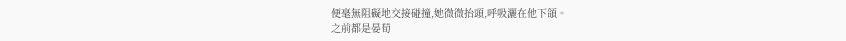便毫無阻礙地交接碰撞,她微微抬頭,呼吸灑在他下頜。
之前都是晏荀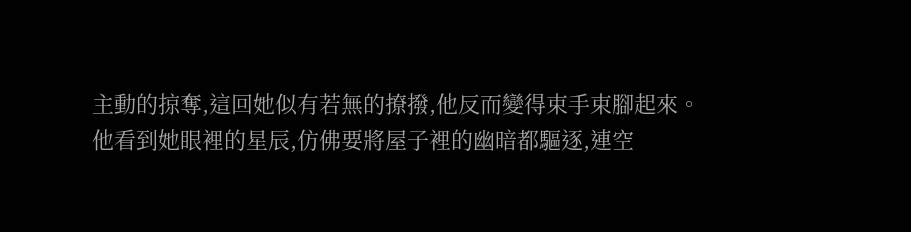主動的掠奪,這回她似有若無的撩撥,他反而變得束手束腳起來。
他看到她眼裡的星辰,仿佛要將屋子裡的幽暗都驅逐,連空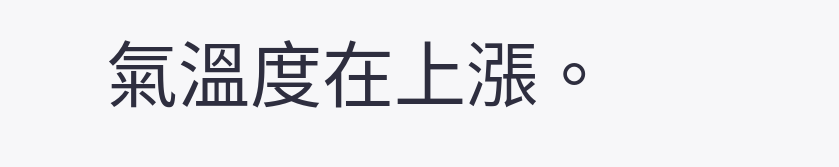氣溫度在上漲。